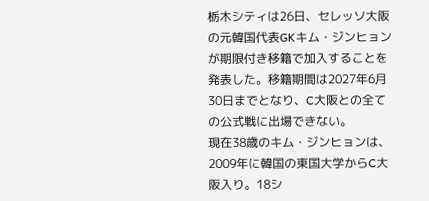栃木シティは26日、セレッソ大阪の元韓国代表GKキム・ジンヒョンが期限付き移籍で加入することを発表した。移籍期間は2027年6月30日までとなり、C大阪との全ての公式戦に出場できない。
現在38歳のキム・ジンヒョンは、2009年に韓国の東国大学からC大阪入り。18シ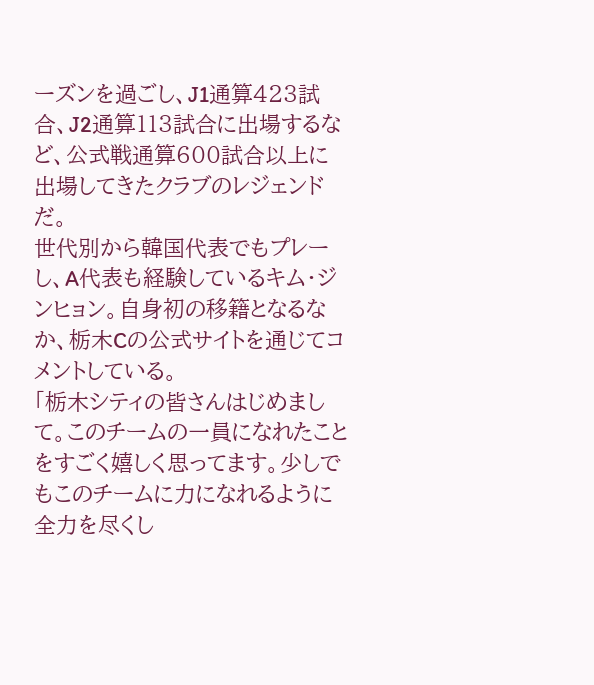ーズンを過ごし、J1通算423試合、J2通算113試合に出場するなど、公式戦通算600試合以上に出場してきたクラブのレジェンドだ。
世代別から韓国代表でもプレーし、A代表も経験しているキム・ジンヒョン。自身初の移籍となるなか、栃木Cの公式サイトを通じてコメントしている。
「栃木シティの皆さんはじめまして。このチームの一員になれたことをすごく嬉しく思ってます。少しでもこのチームに力になれるように全力を尽くし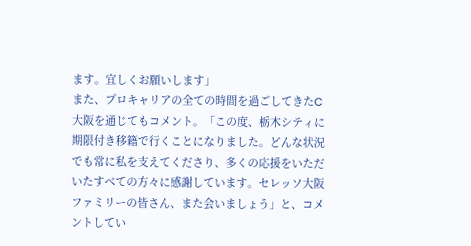ます。宜しくお願いします」
また、プロキャリアの全ての時間を過ごしてきたC大阪を通じてもコメント。「この度、栃木シティに期限付き移籍で行くことになりました。どんな状況でも常に私を支えてくださり、多くの応援をいただいたすべての方々に感謝しています。セレッソ大阪ファミリーの皆さん、また会いましょう」と、コメントしてい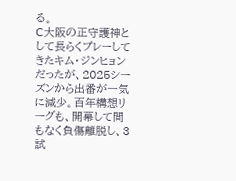る。
C大阪の正守護神として長らくプレーしてきたキム・ジンヒョンだったが、2025シーズンから出番が一気に減少。百年構想リーグも、開幕して間もなく負傷離脱し、3試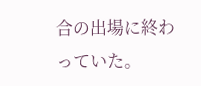合の出場に終わっていた。